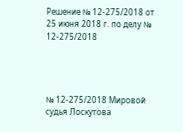Решение № 12-275/2018 от 25 июня 2018 г. по делу № 12-275/2018




№ 12-275/2018 Мировой судья Лоскутова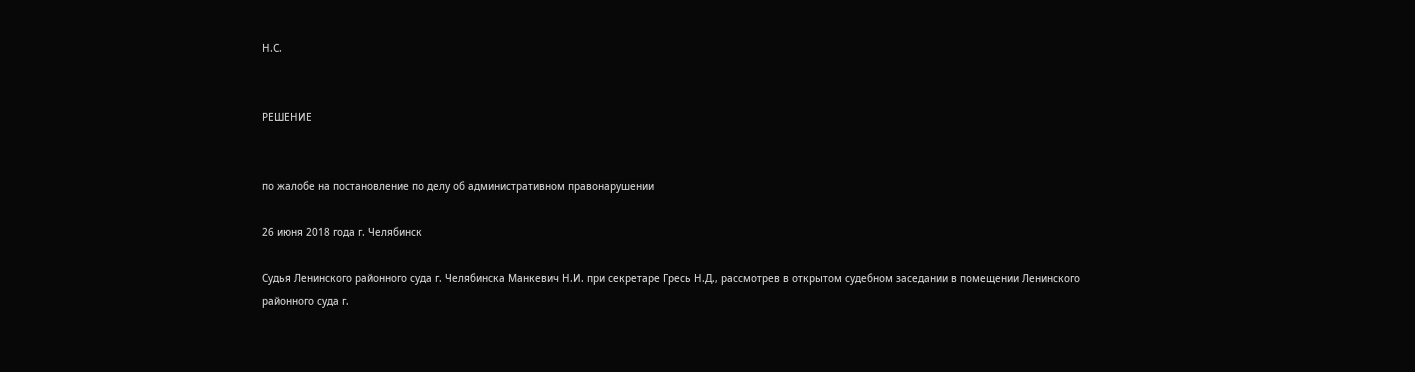Н.С.


РЕШЕНИЕ


по жалобе на постановление по делу об административном правонарушении

26 июня 2018 года г. Челябинск

Судья Ленинского районного суда г. Челябинска Манкевич Н.И. при секретаре Гресь Н.Д., рассмотрев в открытом судебном заседании в помещении Ленинского районного суда г.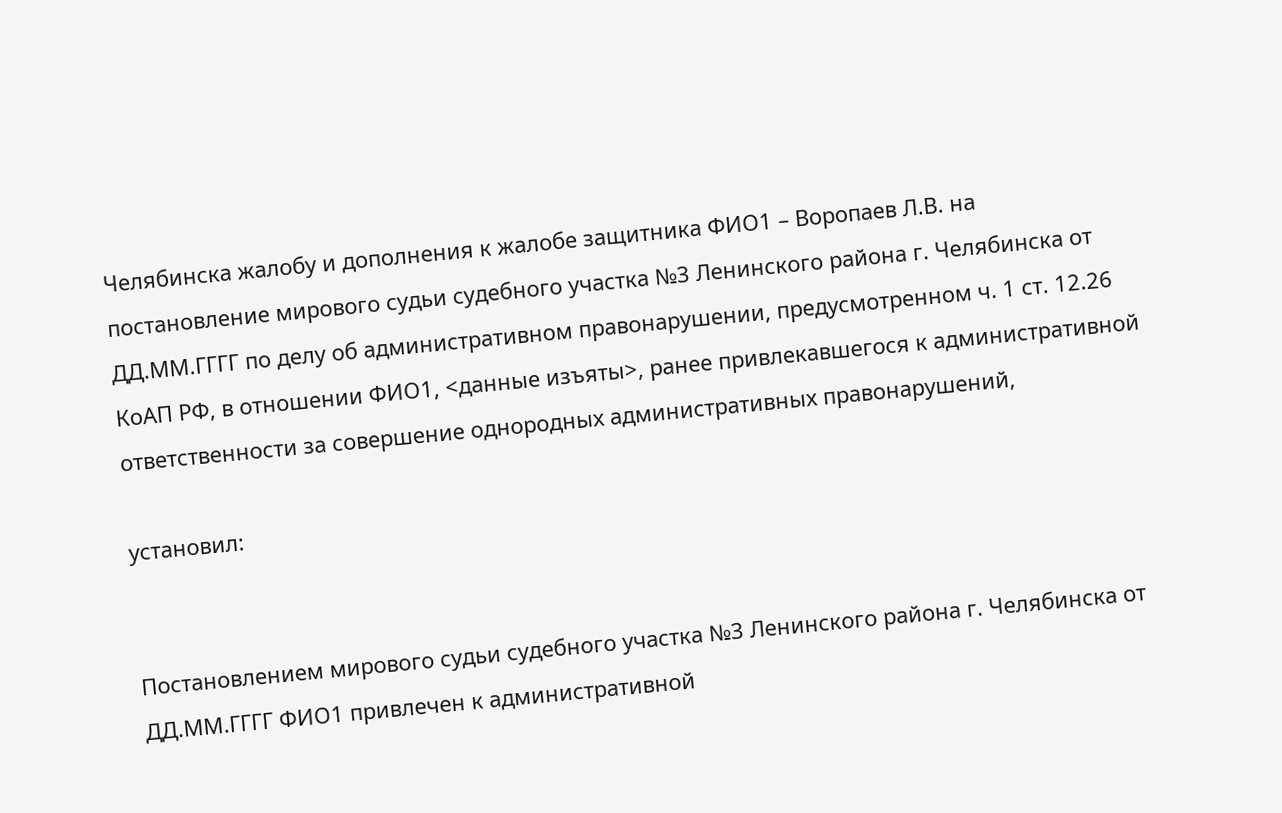Челябинска жалобу и дополнения к жалобе защитника ФИО1 – Воропаев Л.В. на постановление мирового судьи судебного участка №3 Ленинского района г. Челябинска от ДД.ММ.ГГГГ по делу об административном правонарушении, предусмотренном ч. 1 ст. 12.26 КоАП РФ, в отношении ФИО1, <данные изъяты>, ранее привлекавшегося к административной ответственности за совершение однородных административных правонарушений,

установил:


Постановлением мирового судьи судебного участка №3 Ленинского района г. Челябинска от ДД.ММ.ГГГГ ФИО1 привлечен к административной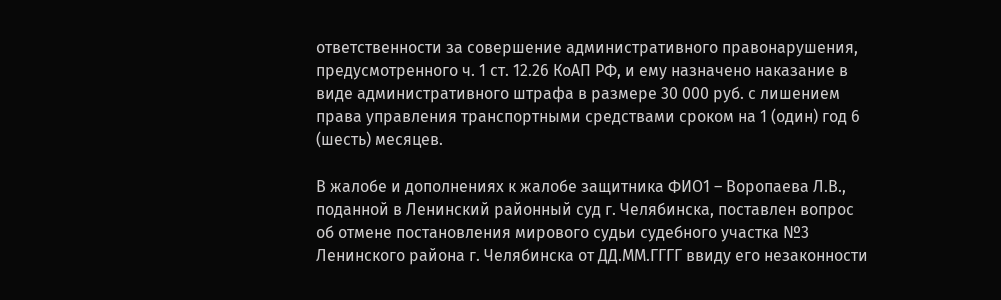ответственности за совершение административного правонарушения, предусмотренного ч. 1 ст. 12.26 КоАП РФ, и ему назначено наказание в виде административного штрафа в размере 30 000 руб. с лишением права управления транспортными средствами сроком на 1 (один) год 6 (шесть) месяцев.

В жалобе и дополнениях к жалобе защитника ФИО1 – Воропаева Л.В., поданной в Ленинский районный суд г. Челябинска, поставлен вопрос об отмене постановления мирового судьи судебного участка №3 Ленинского района г. Челябинска от ДД.ММ.ГГГГ ввиду его незаконности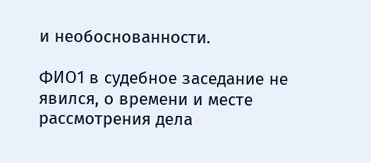и необоснованности.

ФИО1 в судебное заседание не явился, о времени и месте рассмотрения дела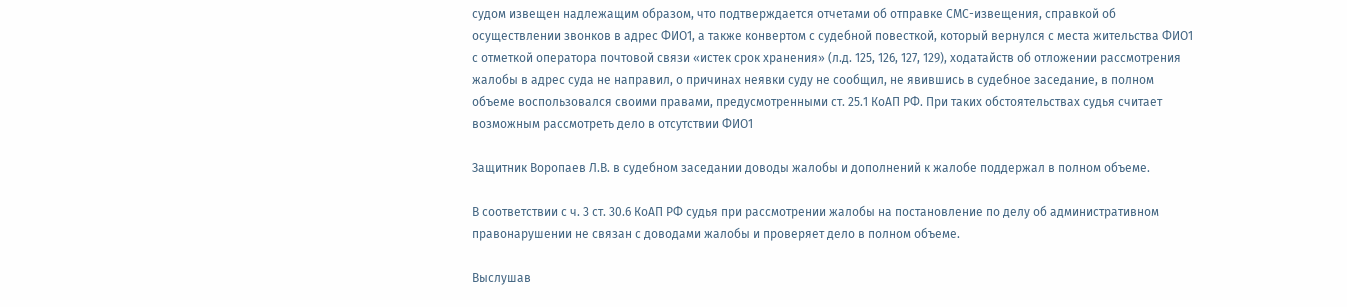судом извещен надлежащим образом, что подтверждается отчетами об отправке СМС-извещения, справкой об осуществлении звонков в адрес ФИО1, а также конвертом с судебной повесткой, который вернулся с места жительства ФИО1 с отметкой оператора почтовой связи «истек срок хранения» (л.д. 125, 126, 127, 129), ходатайств об отложении рассмотрения жалобы в адрес суда не направил, о причинах неявки суду не сообщил, не явившись в судебное заседание, в полном объеме воспользовался своими правами, предусмотренными ст. 25.1 КоАП РФ. При таких обстоятельствах судья считает возможным рассмотреть дело в отсутствии ФИО1

Защитник Воропаев Л.В. в судебном заседании доводы жалобы и дополнений к жалобе поддержал в полном объеме.

В соответствии с ч. 3 ст. 30.6 КоАП РФ судья при рассмотрении жалобы на постановление по делу об административном правонарушении не связан с доводами жалобы и проверяет дело в полном объеме.

Выслушав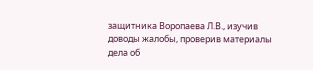защитника Воропаева Л.В., изучив доводы жалобы, проверив материалы дела об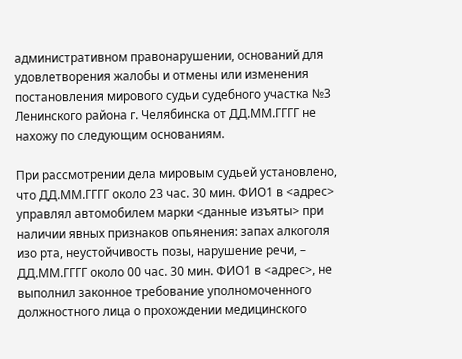административном правонарушении, оснований для удовлетворения жалобы и отмены или изменения постановления мирового судьи судебного участка №3 Ленинского района г. Челябинска от ДД.ММ.ГГГГ не нахожу по следующим основаниям.

При рассмотрении дела мировым судьей установлено, что ДД.ММ.ГГГГ около 23 час. 30 мин. ФИО1 в <адрес> управлял автомобилем марки <данные изъяты> при наличии явных признаков опьянения: запах алкоголя изо рта, неустойчивость позы, нарушение речи, – ДД.ММ.ГГГГ около 00 час. 30 мин. ФИО1 в <адрес>, не выполнил законное требование уполномоченного должностного лица о прохождении медицинского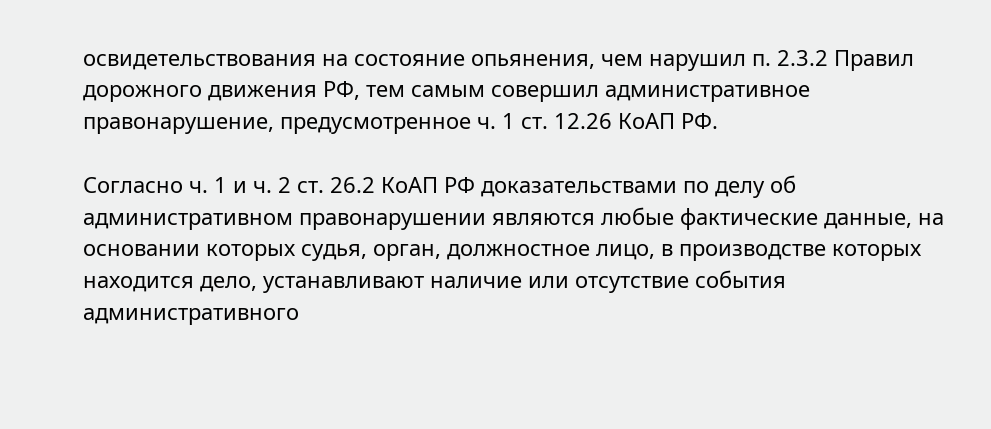освидетельствования на состояние опьянения, чем нарушил п. 2.3.2 Правил дорожного движения РФ, тем самым совершил административное правонарушение, предусмотренное ч. 1 ст. 12.26 КоАП РФ.

Согласно ч. 1 и ч. 2 ст. 26.2 КоАП РФ доказательствами по делу об административном правонарушении являются любые фактические данные, на основании которых судья, орган, должностное лицо, в производстве которых находится дело, устанавливают наличие или отсутствие события административного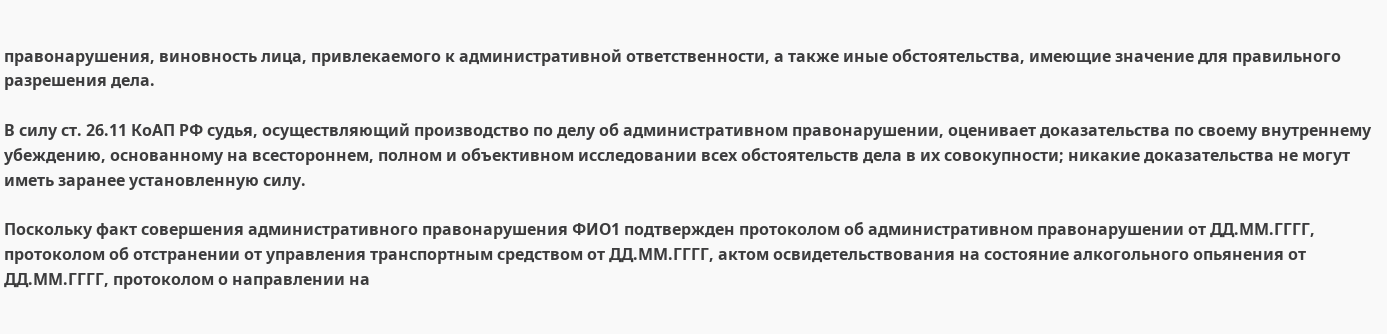правонарушения, виновность лица, привлекаемого к административной ответственности, а также иные обстоятельства, имеющие значение для правильного разрешения дела.

В силу ст. 26.11 КоАП РФ судья, осуществляющий производство по делу об административном правонарушении, оценивает доказательства по своему внутреннему убеждению, основанному на всестороннем, полном и объективном исследовании всех обстоятельств дела в их совокупности; никакие доказательства не могут иметь заранее установленную силу.

Поскольку факт совершения административного правонарушения ФИО1 подтвержден протоколом об административном правонарушении от ДД.ММ.ГГГГ, протоколом об отстранении от управления транспортным средством от ДД.ММ.ГГГГ, актом освидетельствования на состояние алкогольного опьянения от ДД.ММ.ГГГГ, протоколом о направлении на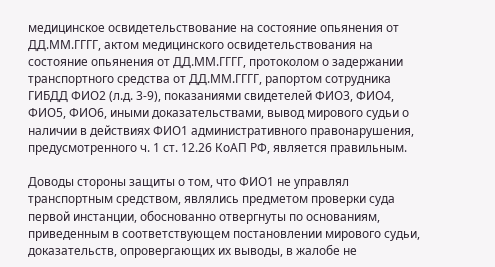медицинское освидетельствование на состояние опьянения от ДД.ММ.ГГГГ, актом медицинского освидетельствования на состояние опьянения от ДД.ММ.ГГГГ, протоколом о задержании транспортного средства от ДД.ММ.ГГГГ, рапортом сотрудника ГИБДД ФИО2 (л.д. 3-9), показаниями свидетелей ФИО3, ФИО4, ФИО5, ФИО6, иными доказательствами, вывод мирового судьи о наличии в действиях ФИО1 административного правонарушения, предусмотренного ч. 1 ст. 12.26 КоАП РФ, является правильным.

Доводы стороны защиты о том, что ФИО1 не управлял транспортным средством, являлись предметом проверки суда первой инстанции, обоснованно отвергнуты по основаниям, приведенным в соответствующем постановлении мирового судьи, доказательств, опровергающих их выводы, в жалобе не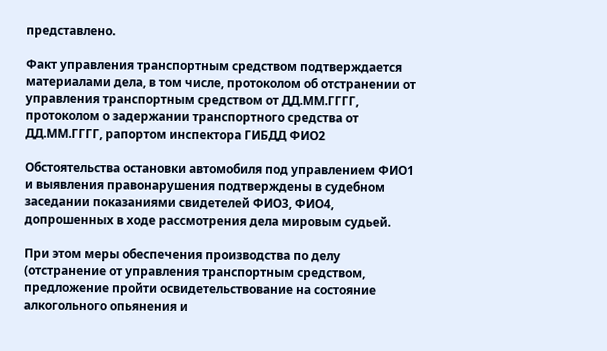представлено.

Факт управления транспортным средством подтверждается материалами дела, в том числе, протоколом об отстранении от управления транспортным средством от ДД.ММ.ГГГГ, протоколом о задержании транспортного средства от ДД.ММ.ГГГГ, рапортом инспектора ГИБДД ФИО2

Обстоятельства остановки автомобиля под управлением ФИО1 и выявления правонарушения подтверждены в судебном заседании показаниями свидетелей ФИО3, ФИО4, допрошенных в ходе рассмотрения дела мировым судьей.

При этом меры обеспечения производства по делу (отстранение от управления транспортным средством, предложение пройти освидетельствование на состояние алкогольного опьянения и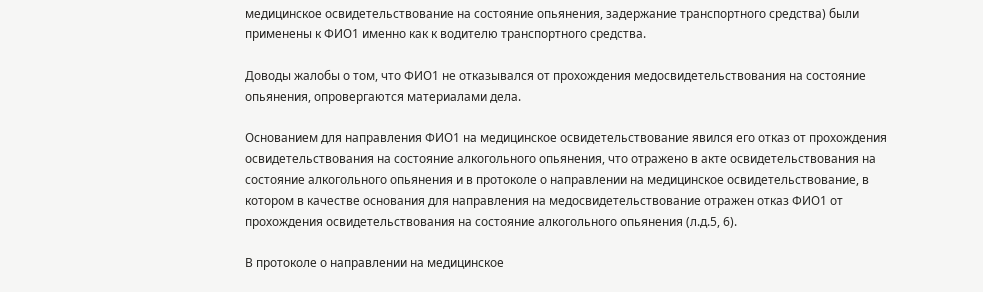медицинское освидетельствование на состояние опьянения, задержание транспортного средства) были применены к ФИО1 именно как к водителю транспортного средства.

Доводы жалобы о том, что ФИО1 не отказывался от прохождения медосвидетельствования на состояние опьянения, опровергаются материалами дела.

Основанием для направления ФИО1 на медицинское освидетельствование явился его отказ от прохождения освидетельствования на состояние алкогольного опьянения, что отражено в акте освидетельствования на состояние алкогольного опьянения и в протоколе о направлении на медицинское освидетельствование, в котором в качестве основания для направления на медосвидетельствование отражен отказ ФИО1 от прохождения освидетельствования на состояние алкогольного опьянения (л.д.5, 6).

В протоколе о направлении на медицинское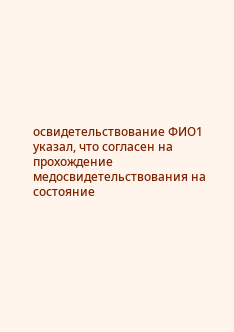освидетельствование ФИО1 указал, что согласен на прохождение медосвидетельствования на состояние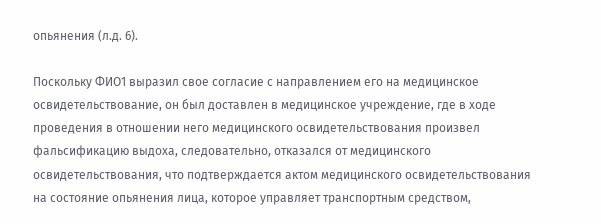опьянения (л.д. 6).

Поскольку ФИО1 выразил свое согласие с направлением его на медицинское освидетельствование, он был доставлен в медицинское учреждение, где в ходе проведения в отношении него медицинского освидетельствования произвел фальсификацию выдоха, следовательно, отказался от медицинского освидетельствования, что подтверждается актом медицинского освидетельствования на состояние опьянения лица, которое управляет транспортным средством,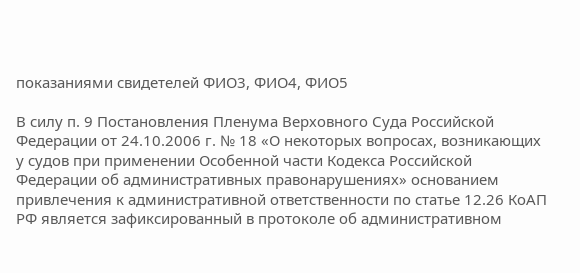показаниями свидетелей ФИО3, ФИО4, ФИО5

В силу п. 9 Постановления Пленума Верховного Суда Российской Федерации от 24.10.2006 г. № 18 «О некоторых вопросах, возникающих у судов при применении Особенной части Кодекса Российской Федерации об административных правонарушениях» основанием привлечения к административной ответственности по статье 12.26 КоАП РФ является зафиксированный в протоколе об административном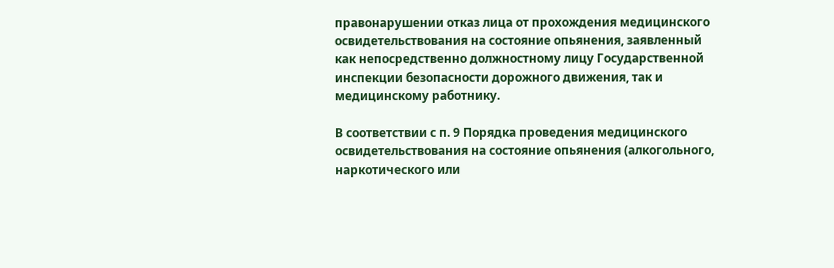правонарушении отказ лица от прохождения медицинского освидетельствования на состояние опьянения, заявленный как непосредственно должностному лицу Государственной инспекции безопасности дорожного движения, так и медицинскому работнику.

В соответствии с п. 9 Порядка проведения медицинского освидетельствования на состояние опьянения (алкогольного, наркотического или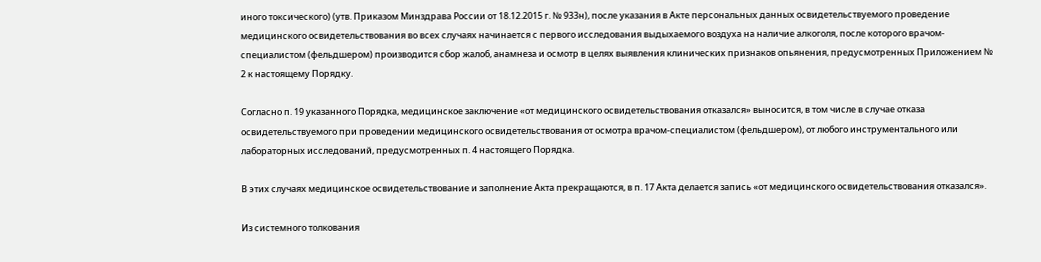иного токсического) (утв. Приказом Минздрава России от 18.12.2015 г. № 933н), после указания в Акте персональных данных освидетельствуемого проведение медицинского освидетельствования во всех случаях начинается с первого исследования выдыхаемого воздуха на наличие алкоголя, после которого врачом-специалистом (фельдшером) производится сбор жалоб, анамнеза и осмотр в целях выявления клинических признаков опьянения, предусмотренных Приложением № 2 к настоящему Порядку.

Согласно п. 19 указанного Порядка, медицинское заключение «от медицинского освидетельствования отказался» выносится, в том числе в случае отказа освидетельствуемого при проведении медицинского освидетельствования от осмотра врачом-специалистом (фельдшером), от любого инструментального или лабораторных исследований, предусмотренных п. 4 настоящего Порядка.

В этих случаях медицинское освидетельствование и заполнение Акта прекращаются, в п. 17 Акта делается запись «от медицинского освидетельствования отказался».

Из системного толкования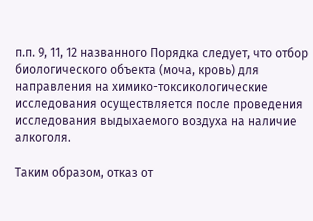п.п. 9, 11, 12 названного Порядка следует, что отбор биологического объекта (моча, кровь) для направления на химико-токсикологические исследования осуществляется после проведения исследования выдыхаемого воздуха на наличие алкоголя.

Таким образом, отказ от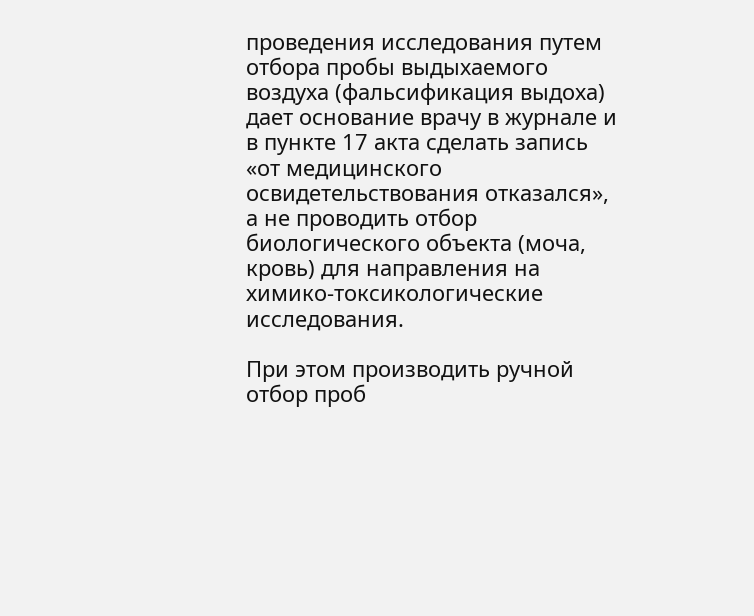проведения исследования путем отбора пробы выдыхаемого воздуха (фальсификация выдоха) дает основание врачу в журнале и в пункте 17 акта сделать запись «от медицинского освидетельствования отказался», а не проводить отбор биологического объекта (моча, кровь) для направления на химико-токсикологические исследования.

При этом производить ручной отбор проб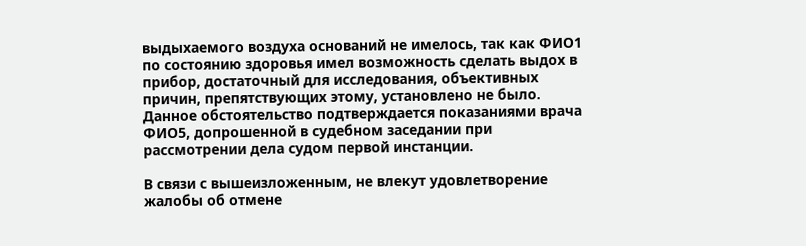выдыхаемого воздуха оснований не имелось, так как ФИО1 по состоянию здоровья имел возможность сделать выдох в прибор, достаточный для исследования, объективных причин, препятствующих этому, установлено не было. Данное обстоятельство подтверждается показаниями врача ФИО5, допрошенной в судебном заседании при рассмотрении дела судом первой инстанции.

В связи с вышеизложенным, не влекут удовлетворение жалобы об отмене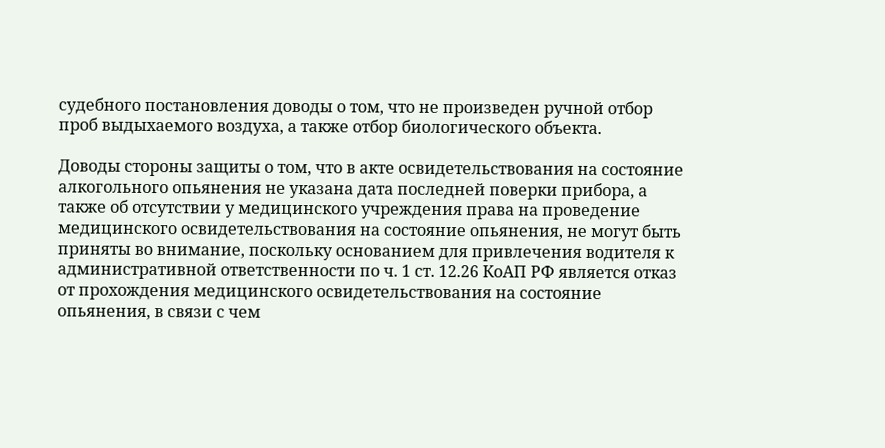судебного постановления доводы о том, что не произведен ручной отбор проб выдыхаемого воздуха, а также отбор биологического объекта.

Доводы стороны защиты о том, что в акте освидетельствования на состояние алкогольного опьянения не указана дата последней поверки прибора, а также об отсутствии у медицинского учреждения права на проведение медицинского освидетельствования на состояние опьянения, не могут быть приняты во внимание, поскольку основанием для привлечения водителя к административной ответственности по ч. 1 ст. 12.26 КоАП РФ является отказ от прохождения медицинского освидетельствования на состояние опьянения, в связи с чем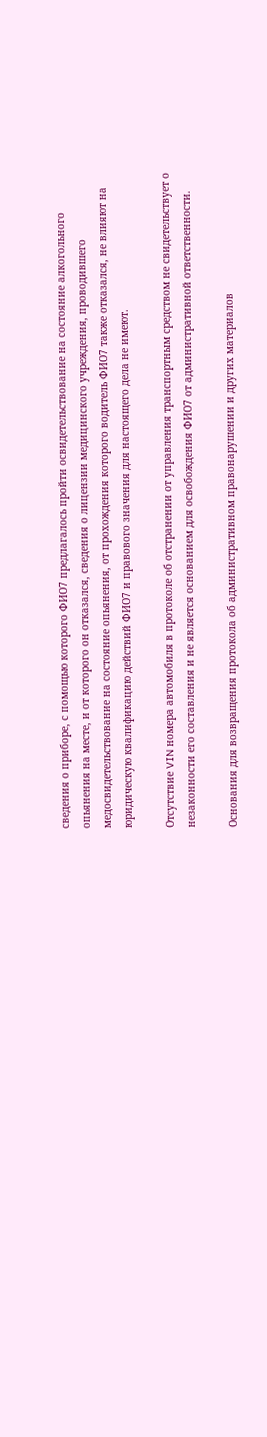сведения о приборе, с помощью которого ФИО7 предлагалось пройти освидетельствование на состояние алкогольного опьянения на месте, и от которого он отказался, сведения о лицензии медицинского учреждения, проводившего медосвидетельствование на состояние опьянения, от прохождения которого водитель ФИО7 также отказался, не влияют на юридическую квалификацию действий ФИО7 и правового значения для настоящего дела не имеют.

Отсутствие VIN номера автомобиля в протоколе об отстранении от управления транспортным средством не свидетельствует о незаконности его составления и не является основанием для освобождения ФИО7 от административной ответственности.

Основания для возвращения протокола об административном правонарушении и других материалов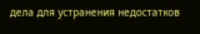дела для устранения недостатков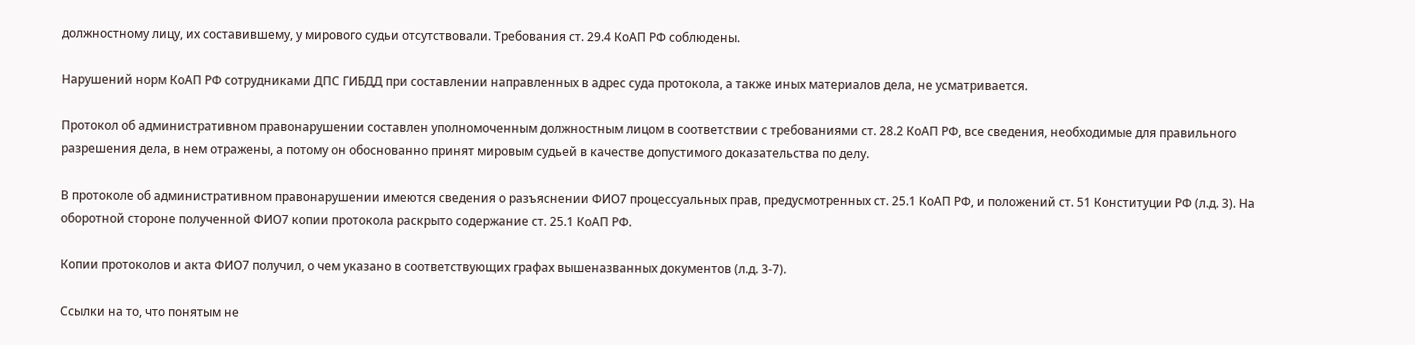должностному лицу, их составившему, у мирового судьи отсутствовали. Требования ст. 29.4 КоАП РФ соблюдены.

Нарушений норм КоАП РФ сотрудниками ДПС ГИБДД при составлении направленных в адрес суда протокола, а также иных материалов дела, не усматривается.

Протокол об административном правонарушении составлен уполномоченным должностным лицом в соответствии с требованиями ст. 28.2 КоАП РФ, все сведения, необходимые для правильного разрешения дела, в нем отражены, а потому он обоснованно принят мировым судьей в качестве допустимого доказательства по делу.

В протоколе об административном правонарушении имеются сведения о разъяснении ФИО7 процессуальных прав, предусмотренных ст. 25.1 КоАП РФ, и положений ст. 51 Конституции РФ (л.д. 3). На оборотной стороне полученной ФИО7 копии протокола раскрыто содержание ст. 25.1 КоАП РФ.

Копии протоколов и акта ФИО7 получил, о чем указано в соответствующих графах вышеназванных документов (л.д. 3-7).

Ссылки на то, что понятым не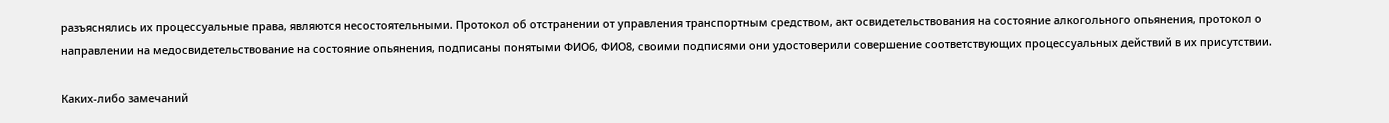разъяснялись их процессуальные права, являются несостоятельными. Протокол об отстранении от управления транспортным средством, акт освидетельствования на состояние алкогольного опьянения, протокол о направлении на медосвидетельствование на состояние опьянения, подписаны понятыми ФИО6, ФИО8, своими подписями они удостоверили совершение соответствующих процессуальных действий в их присутствии.

Каких-либо замечаний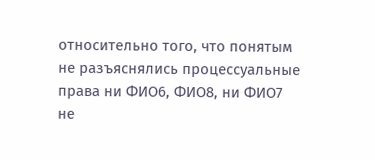относительно того, что понятым не разъяснялись процессуальные права ни ФИО6, ФИО8, ни ФИО7 не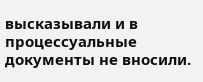высказывали и в процессуальные документы не вносили.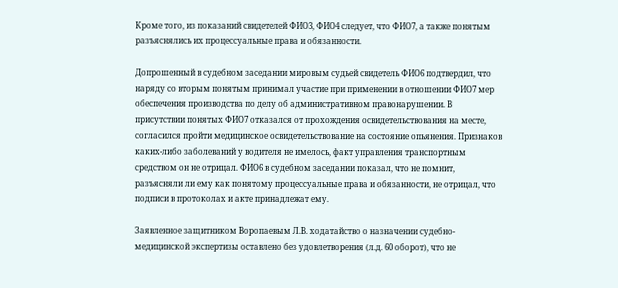Кроме того, из показаний свидетелей ФИО3, ФИО4 следует, что ФИО7, а также понятым разъяснялись их процессуальные права и обязанности.

Допрошенный в судебном заседании мировым судьей свидетель ФИО6 подтвердил, что наряду со вторым понятым принимал участие при применении в отношении ФИО7 мер обеспечения производства по делу об административном правонарушении. В присутствии понятых ФИО7 отказался от прохождения освидетельствования на месте, согласился пройти медицинское освидетельствование на состояние опьянения. Признаков каких-либо заболеваний у водителя не имелось, факт управления транспортным средством он не отрицал. ФИО6 в судебном заседании показал, что не помнит, разъясняли ли ему как понятому процессуальные права и обязанности, не отрицал, что подписи в протоколах и акте принадлежат ему.

Заявленное защитником Воропаевым Л.В. ходатайство о назначении судебно-медицинской экспертизы оставлено без удовлетворения (л.д. 60 оборот), что не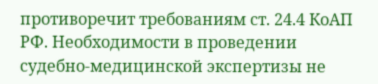противоречит требованиям ст. 24.4 КоАП РФ. Необходимости в проведении судебно-медицинской экспертизы не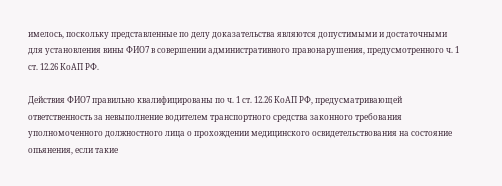имелось, поскольку представленные по делу доказательства являются допустимыми и достаточными для установления вины ФИО7 в совершении административного правонарушения, предусмотренного ч. 1 ст. 12.26 КоАП РФ.

Действия ФИО7 правильно квалифицированы по ч. 1 ст. 12.26 КоАП РФ, предусматривающей ответственность за невыполнение водителем транспортного средства законного требования уполномоченного должностного лица о прохождении медицинского освидетельствования на состояние опьянения, если такие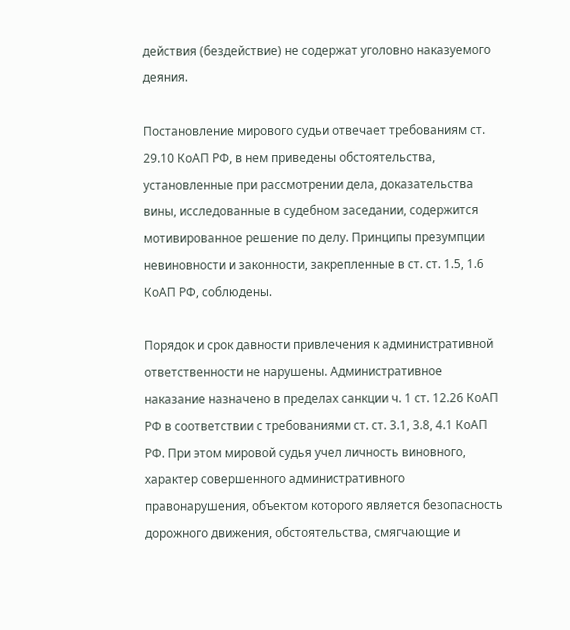действия (бездействие) не содержат уголовно наказуемого деяния.

Постановление мирового судьи отвечает требованиям ст. 29.10 КоАП РФ, в нем приведены обстоятельства, установленные при рассмотрении дела, доказательства вины, исследованные в судебном заседании, содержится мотивированное решение по делу. Принципы презумпции невиновности и законности, закрепленные в ст. ст. 1.5, 1.6 КоАП РФ, соблюдены.

Порядок и срок давности привлечения к административной ответственности не нарушены. Административное наказание назначено в пределах санкции ч. 1 ст. 12.26 КоАП РФ в соответствии с требованиями ст. ст. 3.1, 3.8, 4.1 КоАП РФ. При этом мировой судья учел личность виновного, характер совершенного административного правонарушения, объектом которого является безопасность дорожного движения, обстоятельства, смягчающие и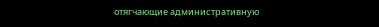отягчающие административную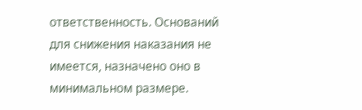ответственность. Оснований для снижения наказания не имеется, назначено оно в минимальном размере.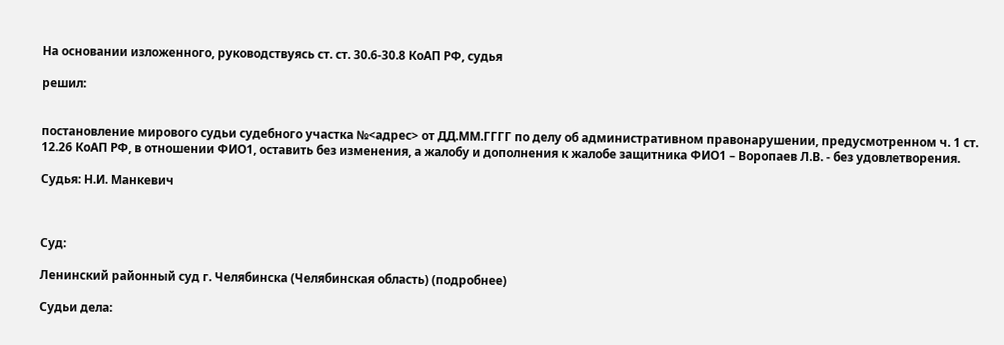На основании изложенного, руководствуясь ст. ст. 30.6-30.8 КоАП РФ, судья

решил:


постановление мирового судьи судебного участка №<адрес> от ДД.ММ.ГГГГ по делу об административном правонарушении, предусмотренном ч. 1 ст. 12.26 КоАП РФ, в отношении ФИО1, оставить без изменения, а жалобу и дополнения к жалобе защитника ФИО1 – Воропаев Л.В. - без удовлетворения.

Судья: Н.И. Манкевич



Суд:

Ленинский районный суд г. Челябинска (Челябинская область) (подробнее)

Судьи дела: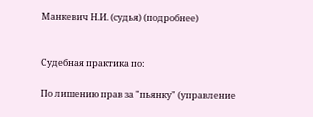Манкевич Н.И. (судья) (подробнее)


Судебная практика по:

По лишению прав за "пьянку" (управление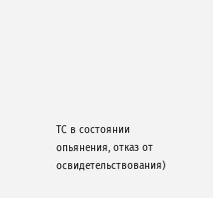ТС в состоянии опьянения, отказ от освидетельствования)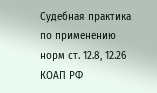Судебная практика по применению норм ст. 12.8, 12.26 КОАП РФ